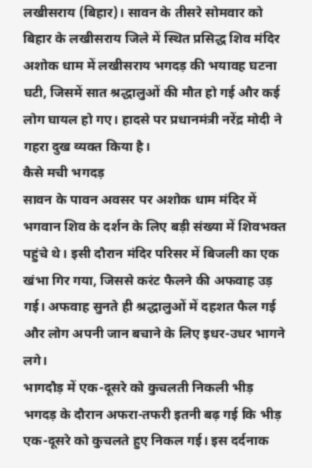लखीसराय (बिहार)। सावन के तीसरे सोमवार को बिहार के लखीसराय जिले में स्थित प्रसिद्ध शिव मंदिर अशोक धाम में लखीसराय भगदड़ की भयावह घटना घटी, जिसमें सात श्रद्धालुओं की मौत हो गई और कई लोग घायल हो गए। हादसे पर प्रधानमंत्री नरेंद्र मोदी ने गहरा दुख व्यक्त किया है।
कैसे मची भगदड़
सावन के पावन अवसर पर अशोक धाम मंदिर में भगवान शिव के दर्शन के लिए बड़ी संख्या में शिवभक्त पहुंचे थे। इसी दौरान मंदिर परिसर में बिजली का एक खंभा गिर गया, जिससे करंट फैलने की अफवाह उड़ गई। अफवाह सुनते ही श्रद्धालुओं में दहशत फैल गई और लोग अपनी जान बचाने के लिए इधर-उधर भागने लगे।
भागदौड़ में एक-दूसरे को कुचलती निकली भीड़
भगदड़ के दौरान अफरा-तफरी इतनी बढ़ गई कि भीड़ एक-दूसरे को कुचलते हुए निकल गई। इस दर्दनाक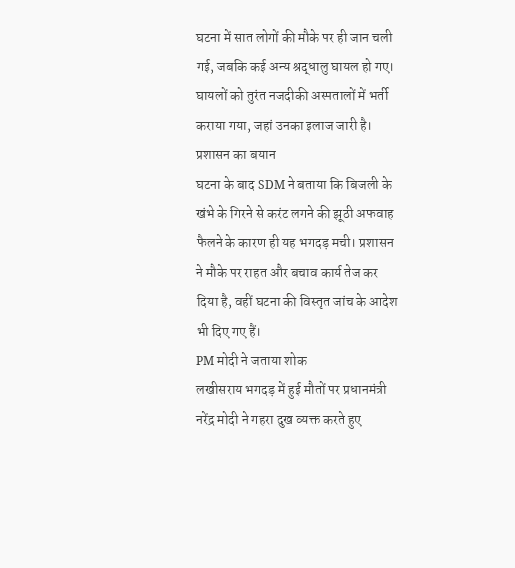घटना में सात लोगों की मौके पर ही जान चली गई, जबकि कई अन्य श्रद्धालु घायल हो गए। घायलों को तुरंत नजदीकी अस्पतालों में भर्ती कराया गया, जहां उनका इलाज जारी है।
प्रशासन का बयान
घटना के बाद SDM ने बताया कि बिजली के खंभे के गिरने से करंट लगने की झूठी अफवाह फैलने के कारण ही यह भगदड़ मची। प्रशासन ने मौके पर राहत और बचाव कार्य तेज कर दिया है, वहीं घटना की विस्तृत जांच के आदेश भी दिए गए हैं।
PM मोदी ने जताया शोक
लखीसराय भगदड़ में हुई मौतों पर प्रधानमंत्री नरेंद्र मोदी ने गहरा दुख व्यक्त करते हुए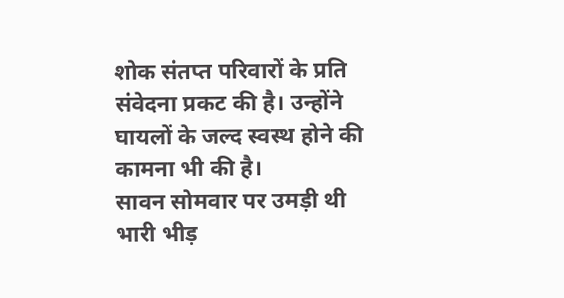शोक संतप्त परिवारों के प्रति संवेदना प्रकट की है। उन्होंने घायलों के जल्द स्वस्थ होने की कामना भी की है।
सावन सोमवार पर उमड़ी थी भारी भीड़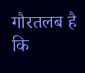गौरतलब है कि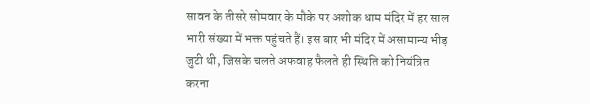सावन के तीसरे सोमवार के मौके पर अशोक धाम मंदिर में हर साल भारी संख्या में भक्त पहुंचते हैं। इस बार भी मंदिर में असामान्य भीड़ जुटी थी, जिसके चलते अफवाह फैलते ही स्थिति को नियंत्रित करना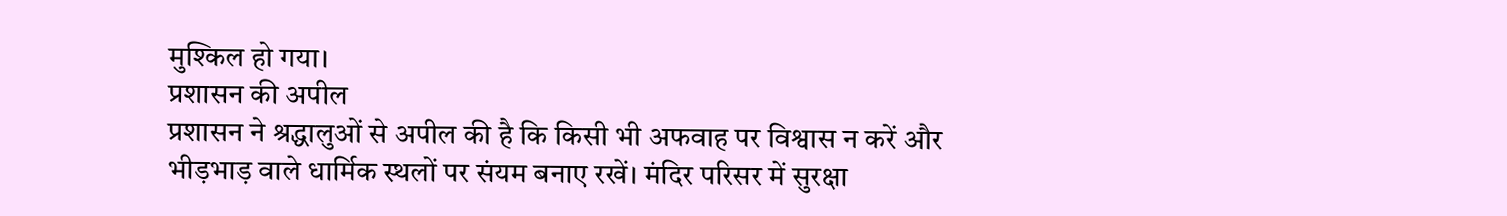मुश्किल हो गया।
प्रशासन की अपील
प्रशासन ने श्रद्धालुओं से अपील की है कि किसी भी अफवाह पर विश्वास न करें और भीड़भाड़ वाले धार्मिक स्थलों पर संयम बनाए रखें। मंदिर परिसर में सुरक्षा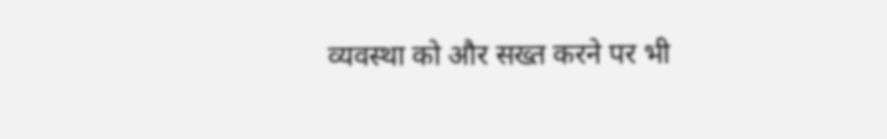व्यवस्था को और सख्त करने पर भी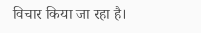विचार किया जा रहा है।